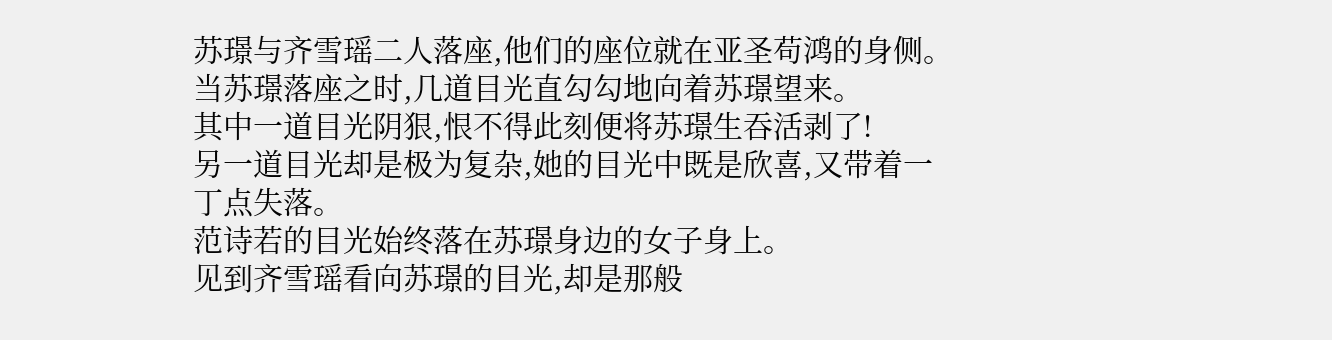苏璟与齐雪瑶二人落座,他们的座位就在亚圣苟鸿的身侧。
当苏璟落座之时,几道目光直勾勾地向着苏璟望来。
其中一道目光阴狠,恨不得此刻便将苏璟生吞活剥了!
另一道目光却是极为复杂,她的目光中既是欣喜,又带着一丁点失落。
范诗若的目光始终落在苏璟身边的女子身上。
见到齐雪瑶看向苏璟的目光,却是那般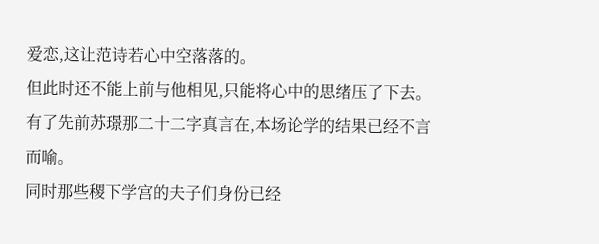爱恋,这让范诗若心中空落落的。
但此时还不能上前与他相见,只能将心中的思绪压了下去。
有了先前苏璟那二十二字真言在,本场论学的结果已经不言而喻。
同时那些稷下学宫的夫子们身份已经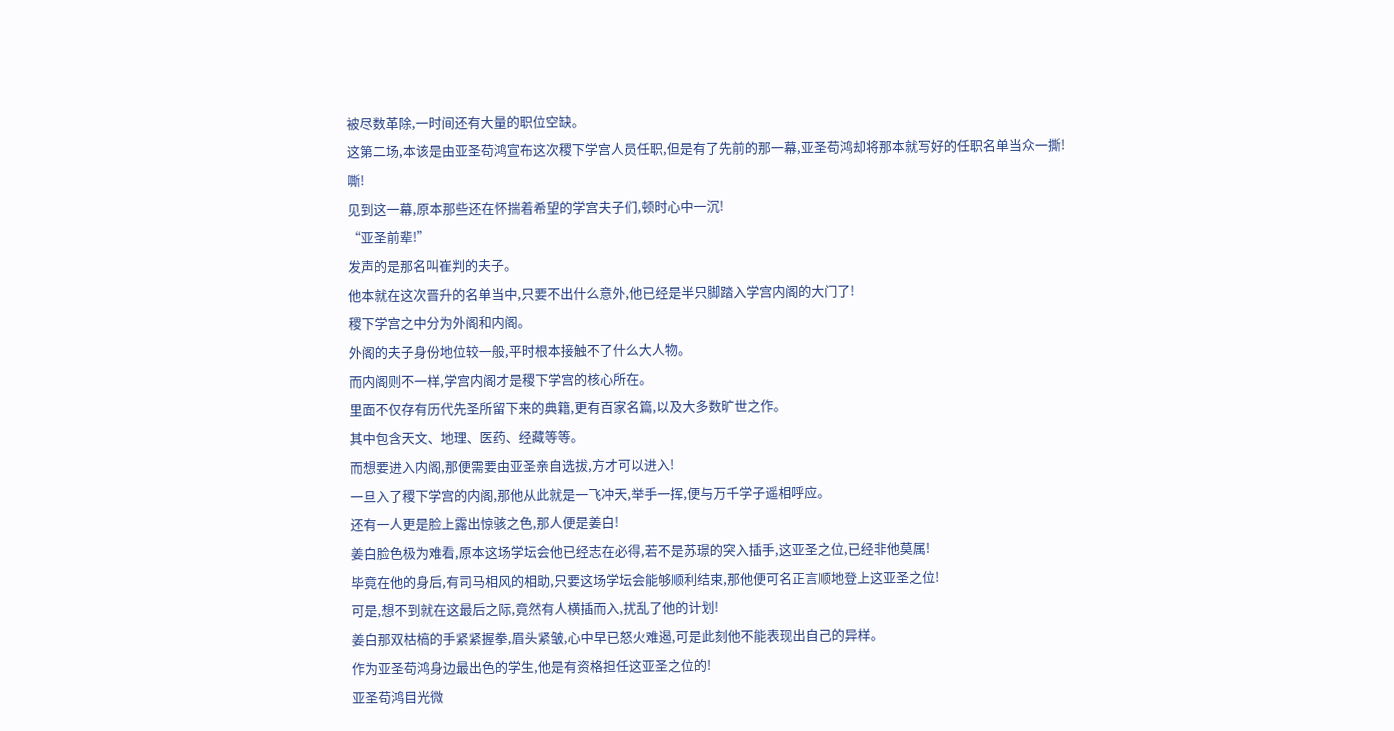被尽数革除,一时间还有大量的职位空缺。
这第二场,本该是由亚圣苟鸿宣布这次稷下学宫人员任职,但是有了先前的那一幕,亚圣苟鸿却将那本就写好的任职名单当众一撕!
嘶!
见到这一幕,原本那些还在怀揣着希望的学宫夫子们,顿时心中一沉!
“亚圣前辈!”
发声的是那名叫崔判的夫子。
他本就在这次晋升的名单当中,只要不出什么意外,他已经是半只脚踏入学宫内阁的大门了!
稷下学宫之中分为外阁和内阁。
外阁的夫子身份地位较一般,平时根本接触不了什么大人物。
而内阁则不一样,学宫内阁才是稷下学宫的核心所在。
里面不仅存有历代先圣所留下来的典籍,更有百家名篇,以及大多数旷世之作。
其中包含天文、地理、医药、经藏等等。
而想要进入内阁,那便需要由亚圣亲自选拔,方才可以进入!
一旦入了稷下学宫的内阁,那他从此就是一飞冲天,举手一挥,便与万千学子遥相呼应。
还有一人更是脸上露出惊骇之色,那人便是姜白!
姜白脸色极为难看,原本这场学坛会他已经志在必得,若不是苏璟的突入插手,这亚圣之位,已经非他莫属!
毕竟在他的身后,有司马相风的相助,只要这场学坛会能够顺利结束,那他便可名正言顺地登上这亚圣之位!
可是,想不到就在这最后之际,竟然有人横插而入,扰乱了他的计划!
姜白那双枯槁的手紧紧握拳,眉头紧皱,心中早已怒火难遏,可是此刻他不能表现出自己的异样。
作为亚圣苟鸿身边最出色的学生,他是有资格担任这亚圣之位的!
亚圣苟鸿目光微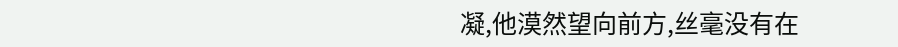凝,他漠然望向前方,丝毫没有在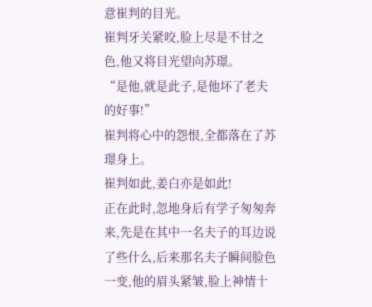意崔判的目光。
崔判牙关紧咬,脸上尽是不甘之色,他又将目光望向苏璟。
“是他,就是此子,是他坏了老夫的好事!”
崔判将心中的怨恨,全都落在了苏璟身上。
崔判如此,姜白亦是如此!
正在此时,忽地身后有学子匆匆奔来,先是在其中一名夫子的耳边说了些什么,后来那名夫子瞬间脸色一变,他的眉头紧皱,脸上神情十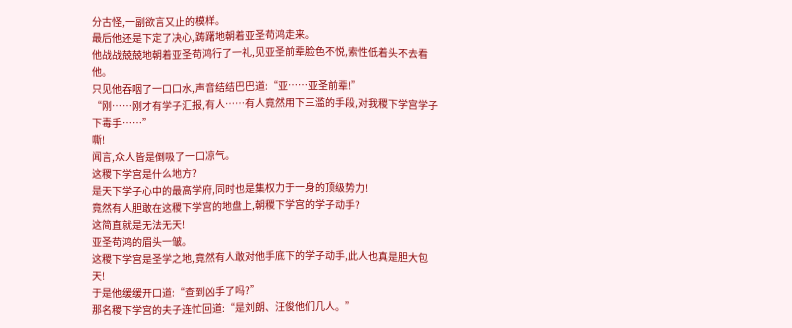分古怪,一副欲言又止的模样。
最后他还是下定了决心,踌躇地朝着亚圣苟鸿走来。
他战战兢兢地朝着亚圣苟鸿行了一礼,见亚圣前辈脸色不悦,索性低着头不去看他。
只见他吞咽了一口口水,声音结结巴巴道:“亚……亚圣前辈!”
“刚……刚才有学子汇报,有人……有人竟然用下三滥的手段,对我稷下学宫学子下毒手……”
嘶!
闻言,众人皆是倒吸了一口凉气。
这稷下学宫是什么地方?
是天下学子心中的最高学府,同时也是集权力于一身的顶级势力!
竟然有人胆敢在这稷下学宫的地盘上,朝稷下学宫的学子动手?
这简直就是无法无天!
亚圣苟鸿的眉头一皱。
这稷下学宫是圣学之地,竟然有人敢对他手底下的学子动手,此人也真是胆大包天!
于是他缓缓开口道:“查到凶手了吗?”
那名稷下学宫的夫子连忙回道:“是刘朗、汪俊他们几人。”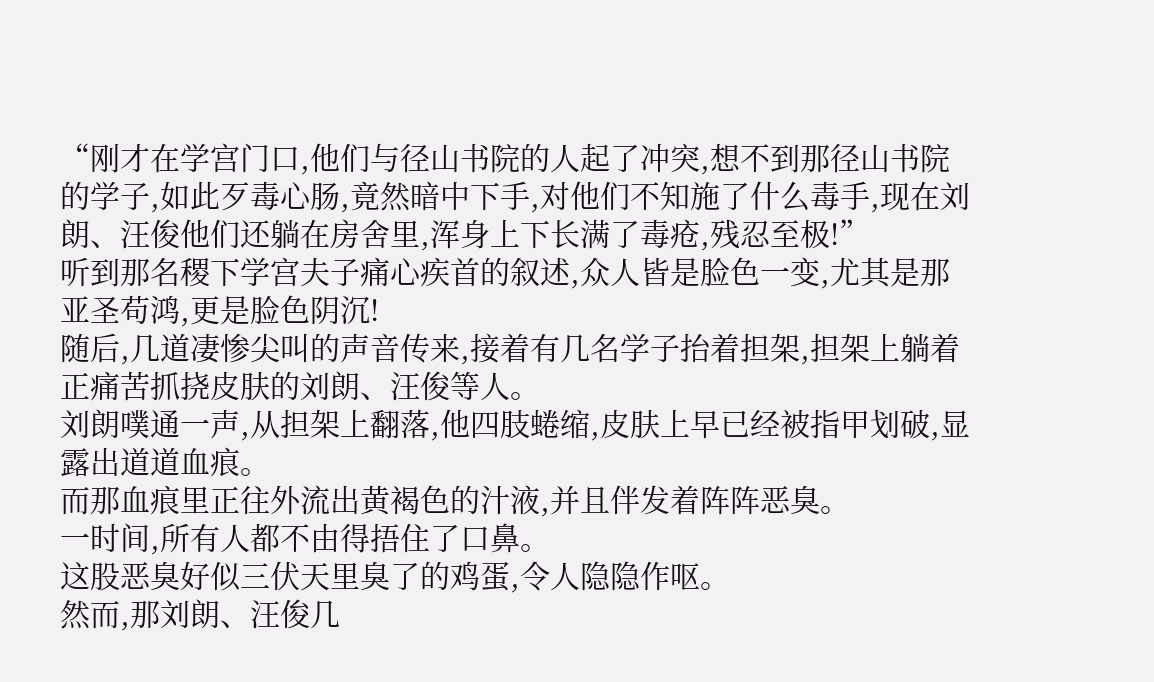“刚才在学宫门口,他们与径山书院的人起了冲突,想不到那径山书院的学子,如此歹毒心肠,竟然暗中下手,对他们不知施了什么毒手,现在刘朗、汪俊他们还躺在房舍里,浑身上下长满了毒疮,残忍至极!”
听到那名稷下学宫夫子痛心疾首的叙述,众人皆是脸色一变,尤其是那亚圣苟鸿,更是脸色阴沉!
随后,几道凄惨尖叫的声音传来,接着有几名学子抬着担架,担架上躺着正痛苦抓挠皮肤的刘朗、汪俊等人。
刘朗噗通一声,从担架上翻落,他四肢蜷缩,皮肤上早已经被指甲划破,显露出道道血痕。
而那血痕里正往外流出黄褐色的汁液,并且伴发着阵阵恶臭。
一时间,所有人都不由得捂住了口鼻。
这股恶臭好似三伏天里臭了的鸡蛋,令人隐隐作呕。
然而,那刘朗、汪俊几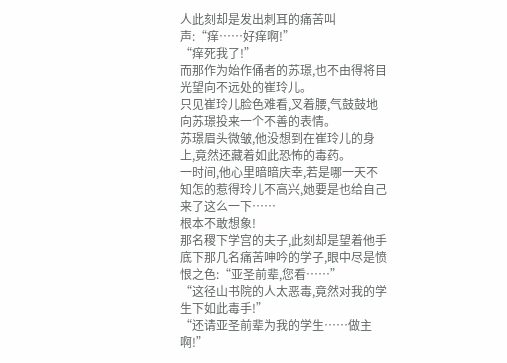人此刻却是发出刺耳的痛苦叫声:“痒……好痒啊!”
“痒死我了!”
而那作为始作俑者的苏璟,也不由得将目光望向不远处的崔玲儿。
只见崔玲儿脸色难看,叉着腰,气鼓鼓地向苏璟投来一个不善的表情。
苏璟眉头微皱,他没想到在崔玲儿的身上,竟然还藏着如此恐怖的毒药。
一时间,他心里暗暗庆幸,若是哪一天不知怎的惹得玲儿不高兴,她要是也给自己来了这么一下……
根本不敢想象!
那名稷下学宫的夫子,此刻却是望着他手底下那几名痛苦呻吟的学子,眼中尽是愤恨之色:“亚圣前辈,您看……”
“这径山书院的人太恶毒,竟然对我的学生下如此毒手!”
“还请亚圣前辈为我的学生……做主啊!”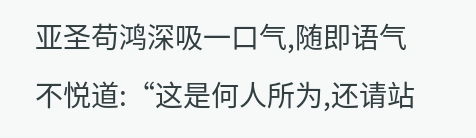亚圣苟鸿深吸一口气,随即语气不悦道:“这是何人所为,还请站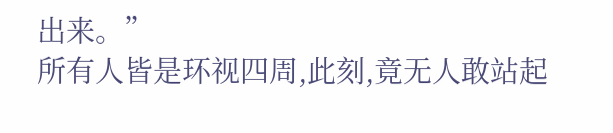出来。”
所有人皆是环视四周,此刻,竟无人敢站起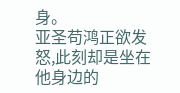身。
亚圣苟鸿正欲发怒,此刻却是坐在他身边的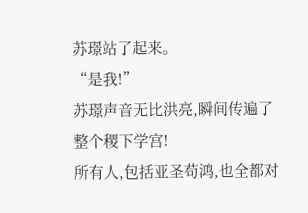苏璟站了起来。
“是我!”
苏璟声音无比洪亮,瞬间传遍了整个稷下学宫!
所有人,包括亚圣苟鸿,也全都对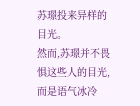苏璟投来异样的目光。
然而,苏璟并不畏惧这些人的目光,而是语气冰冷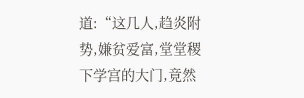道:“这几人,趋炎附势,嫌贫爱富,堂堂稷下学宫的大门,竟然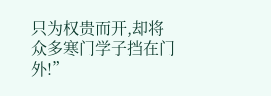只为权贵而开,却将众多寒门学子挡在门外!”